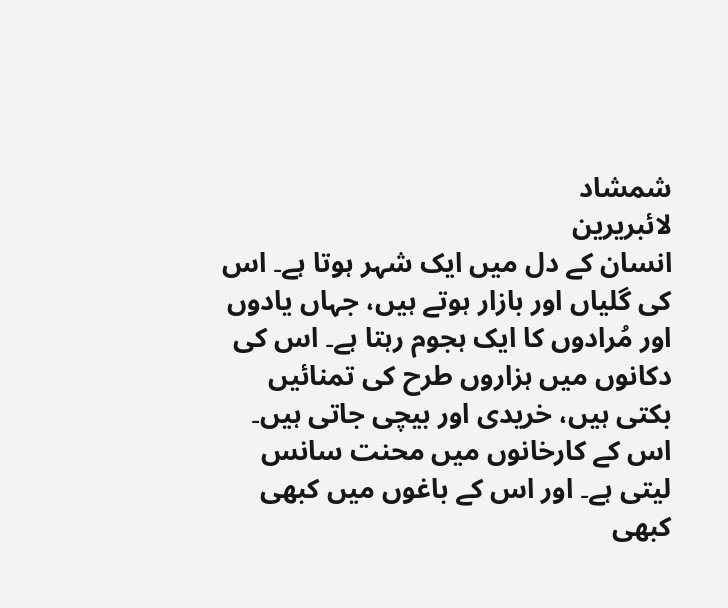شمشاد
لائبریرین
انسان کے دل میں ایک شہر ہوتا ہے۔ اس کی گلیاں اور بازار ہوتے ہیں، جہاں یادوں اور مُرادوں کا ایک ہجوم رہتا ہے۔ اس کی دکانوں میں ہزاروں طرح کی تمنائیں بکتی ہیں، خریدی اور بیچی جاتی ہیں۔ اس کے کارخانوں میں محنت سانس لیتی ہے۔ اور اس کے باغوں میں کبھی کبھی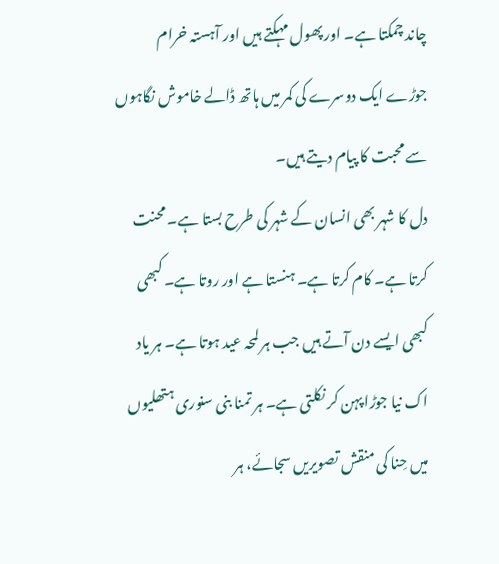چاند چمکتا ہے۔ اور پھول مہکتے ہیں اور آہستہ خرام جوڑے ایک دوسرے کی کمر میں ہاتھ ڈالے خاموش نگاہوں سے محبت کا پیام دیتے ہیں۔
دل کا شہر بھی انسان کے شہر کی طرح بستا ہے۔ محنت کرتا ہے۔ کام کرتا ہے۔ ہنستا ہے اور روتا ہے۔ کبھی کبھی ایسے دن آتے ہیں جب ہر لمحہ عید ہوتا ہے۔ ہر یاد اک نیا جوڑا پہن کر نکلتی ہے۔ ہر تمنا بنی سنوری ہتھلیوں میں حِنا کی منقش تصویریں سجائے، ہر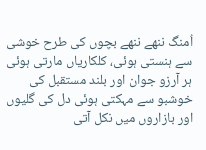اُمنگ ننھے ننھے بچوں کی طرح خوشی سے ہنستی ہوئی، کلکاریاں مارتی ہوئی ہر آرزو جوان اور بلند مستقبل کی خوشبو سے مہکتی ہوئی دل کی گلیوں اور بازاروں میں نکل آتی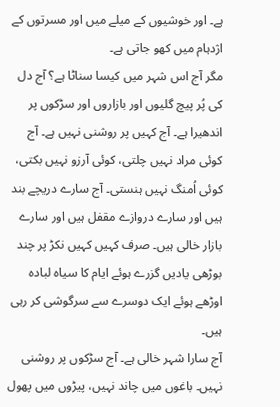ہے۔ اور خوشیوں کے میلے میں اور مسرتوں کے اژدہام میں کھو جاتی ہے۔
مگر آج اس شہر میں کیسا سناٹا ہے؟ آج دل کی پُر پیچ گلیوں اور بازاروں اور سڑکوں پر اندھیرا ہے۔ آج کہیں پر روشنی نہیں ہے۔ آج کوئی مراد نہیں چلتی، کوئی آرزو نہیں بکتی، کوئی اُمنگ نہیں ہنستی۔ آج سارے دریچے بند ہیں اور سارے دروازے مقفل ہیں اور سارے بازار خالی ہیں۔ صرف کہیں کہیں نکڑ پر چند بوڑھی یادیں گزرے ہوئے ایام کا سیاہ لبادہ اوڑھے ہوئے ایک دوسرے سے سرگوشی کر رہی ہیں۔
آج سارا شہر خالی ہے۔ آج سڑکوں پر روشنی نہیں۔ باغوں میں چاند نہیں، پیڑوں میں پھول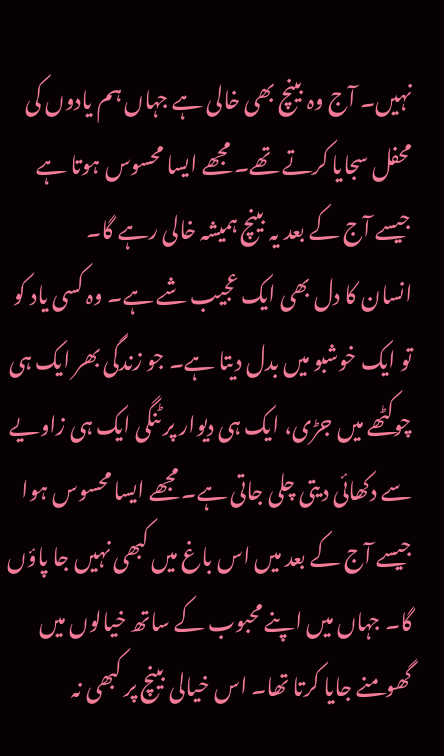نہیں۔ آج وہ بینچ بھی خالی ہے جہاں ہم یادوں کی محفل سجایا کرتے تھے۔ مجھے ایسا محسوس ہوتا ہے جیسے آج کے بعد یہ بینچ ہمیشہ خالی رہے گا۔
انسان کا دل بھی ایک عجیب شے ہے۔ وہ کسی یاد کو تو ایک خوشبو میں بدل دیتا ہے۔ جو زندگی بھر ایک ہی چوکٹھے میں جڑی، ایک ہی دیوار پر ٹنگی ایک ہی زاویے سے دکھائی دیتی چلی جاتی ہے۔ مجھے ایسا محسوس ہوا جیسے آج کے بعد میں اس باغ میں کبھی نہیں جا پاؤں گا۔ جہاں میں اپنے محبوب کے ساتھ خیالوں میں گھومنے جایا کرتا تھا۔ اس خیالی بینچ پر کبھی نہ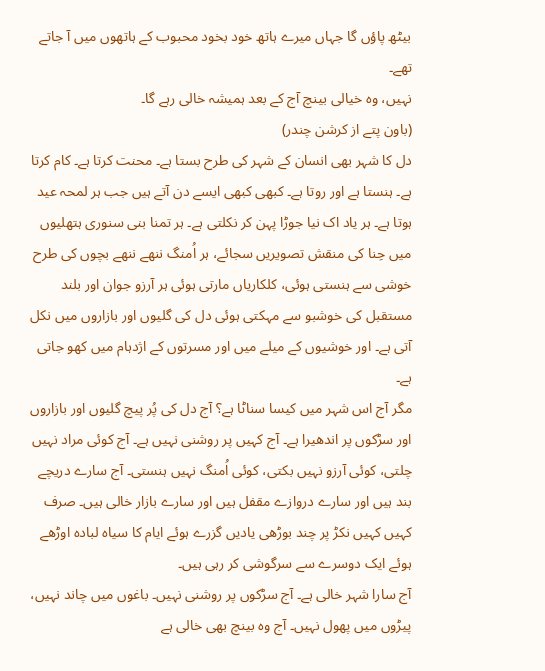بیٹھ پاؤں گا جہاں میرے ہاتھ خود بخود محبوب کے ہاتھوں میں آ جاتے تھے۔
نہیں، وہ خیالی بینچ آج کے بعد ہمیشہ خالی رہے گا۔
(باون پتے از کرشن چندر)
دل کا شہر بھی انسان کے شہر کی طرح بستا ہے۔ محنت کرتا ہے۔ کام کرتا ہے۔ ہنستا ہے اور روتا ہے۔ کبھی کبھی ایسے دن آتے ہیں جب ہر لمحہ عید ہوتا ہے۔ ہر یاد اک نیا جوڑا پہن کر نکلتی ہے۔ ہر تمنا بنی سنوری ہتھلیوں میں حِنا کی منقش تصویریں سجائے، ہر اُمنگ ننھے ننھے بچوں کی طرح خوشی سے ہنستی ہوئی، کلکاریاں مارتی ہوئی ہر آرزو جوان اور بلند مستقبل کی خوشبو سے مہکتی ہوئی دل کی گلیوں اور بازاروں میں نکل آتی ہے۔ اور خوشیوں کے میلے میں اور مسرتوں کے اژدہام میں کھو جاتی ہے۔
مگر آج اس شہر میں کیسا سناٹا ہے؟ آج دل کی پُر پیچ گلیوں اور بازاروں اور سڑکوں پر اندھیرا ہے۔ آج کہیں پر روشنی نہیں ہے۔ آج کوئی مراد نہیں چلتی، کوئی آرزو نہیں بکتی، کوئی اُمنگ نہیں ہنستی۔ آج سارے دریچے بند ہیں اور سارے دروازے مقفل ہیں اور سارے بازار خالی ہیں۔ صرف کہیں کہیں نکڑ پر چند بوڑھی یادیں گزرے ہوئے ایام کا سیاہ لبادہ اوڑھے ہوئے ایک دوسرے سے سرگوشی کر رہی ہیں۔
آج سارا شہر خالی ہے۔ آج سڑکوں پر روشنی نہیں۔ باغوں میں چاند نہیں، پیڑوں میں پھول نہیں۔ آج وہ بینچ بھی خالی ہے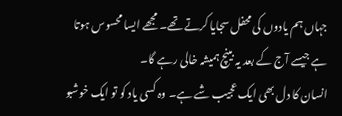جہاں ہم یادوں کی محفل سجایا کرتے تھے۔ مجھے ایسا محسوس ہوتا ہے جیسے آج کے بعد یہ بینچ ہمیشہ خالی رہے گا۔
انسان کا دل بھی ایک عجیب شے ہے۔ وہ کسی یاد کو تو ایک خوشبو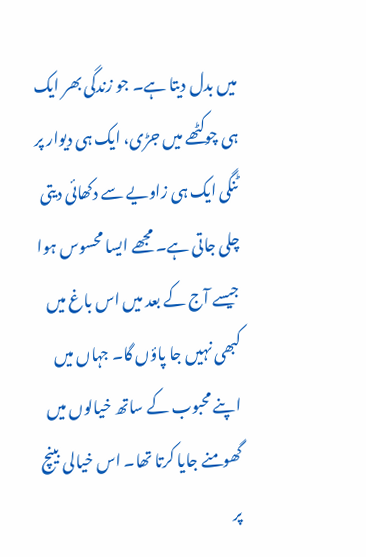میں بدل دیتا ہے۔ جو زندگی بھر ایک ہی چوکٹھے میں جڑی، ایک ہی دیوار پر ٹنگی ایک ہی زاویے سے دکھائی دیتی چلی جاتی ہے۔ مجھے ایسا محسوس ہوا جیسے آج کے بعد میں اس باغ میں کبھی نہیں جا پاؤں گا۔ جہاں میں اپنے محبوب کے ساتھ خیالوں میں گھومنے جایا کرتا تھا۔ اس خیالی بینچ پر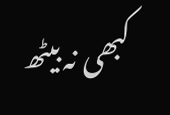کبھی نہ بیٹھ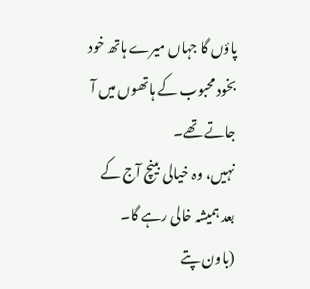پاؤں گا جہاں میرے ہاتھ خود بخود محبوب کے ہاتھوں میں آ جاتے تھے۔
نہیں، وہ خیالی بینچ آج کے بعد ہمیشہ خالی رہے گا۔
(باون پتے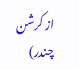از کرشن چندر)